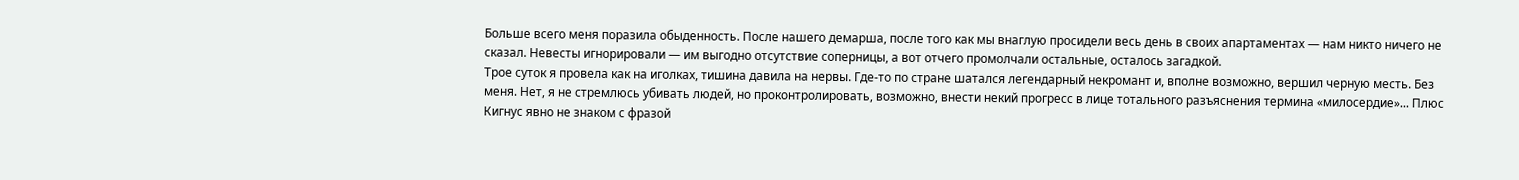Больше всего меня поразила обыденность. После нашего демарша, после того как мы внаглую просидели весь день в своих апартаментах — нам никто ничего не сказал. Невесты игнорировали — им выгодно отсутствие соперницы, а вот отчего промолчали остальные, осталось загадкой.
Трое суток я провела как на иголках, тишина давила на нервы. Где-то по стране шатался легендарный некромант и, вполне возможно, вершил черную месть. Без меня. Нет, я не стремлюсь убивать людей, но проконтролировать, возможно, внести некий прогресс в лице тотального разъяснения термина «милосердие»... Плюс Кигнус явно не знаком с фразой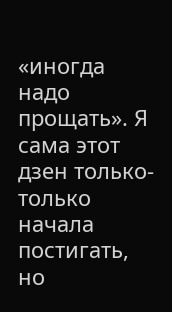«иногда надо прощать». Я сама этот дзен только-только начала постигать, но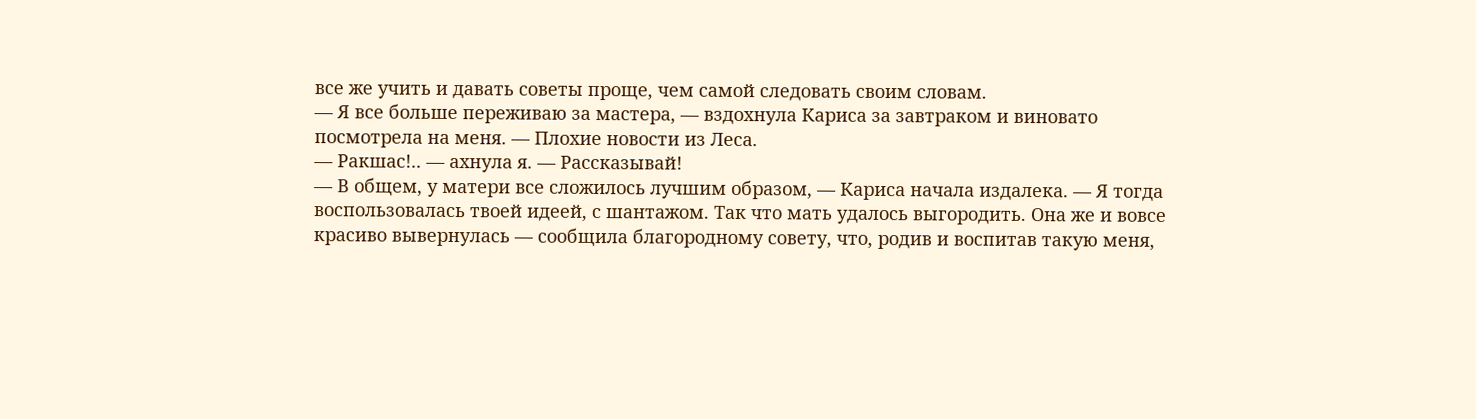все же учить и давать советы проще, чем самой следовать своим словам.
— Я все больше переживаю за мастера, — вздохнула Кариса за завтраком и виновато посмотрела на меня. — Плохие новости из Леса.
— Ракшас!.. — ахнула я. — Рассказывай!
— В общем, у матери все сложилось лучшим образом, — Кариса начала издалека. — Я тогда воспользовалась твоей идеей, с шантажом. Так что мать удалось выгородить. Она же и вовсе красиво вывернулась — сообщила благородному совету, что, родив и воспитав такую меня,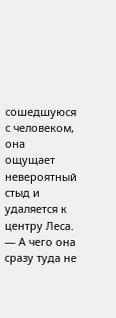сошедшуюся с человеком, она ощущает невероятный стыд и удаляется к центру Леса.
— А чего она сразу туда не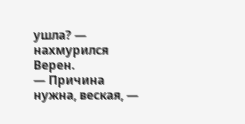ушла? — нахмурился Верен.
— Причина нужна, веская, —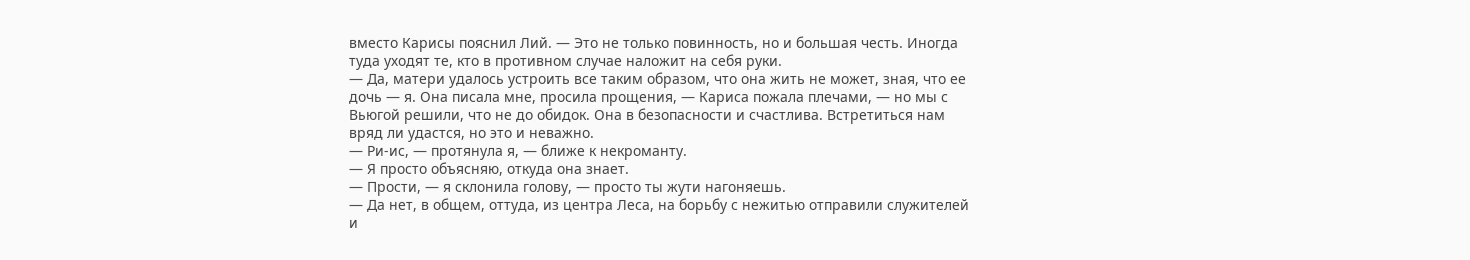вместо Карисы пояснил Лий. — Это не только повинность, но и большая честь. Иногда туда уходят те, кто в противном случае наложит на себя руки.
— Да, матери удалось устроить все таким образом, что она жить не может, зная, что ее дочь — я. Она писала мне, просила прощения, — Кариса пожала плечами, — но мы с Вьюгой решили, что не до обидок. Она в безопасности и счастлива. Встретиться нам вряд ли удастся, но это и неважно.
— Ри-ис, — протянула я, — ближе к некроманту.
— Я просто объясняю, откуда она знает.
— Прости, — я склонила голову, — просто ты жути нагоняешь.
— Да нет, в общем, оттуда, из центра Леса, на борьбу с нежитью отправили служителей и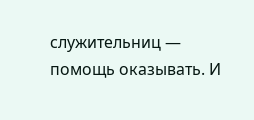служительниц — помощь оказывать. И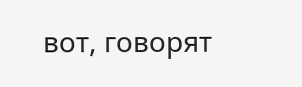вот, говорят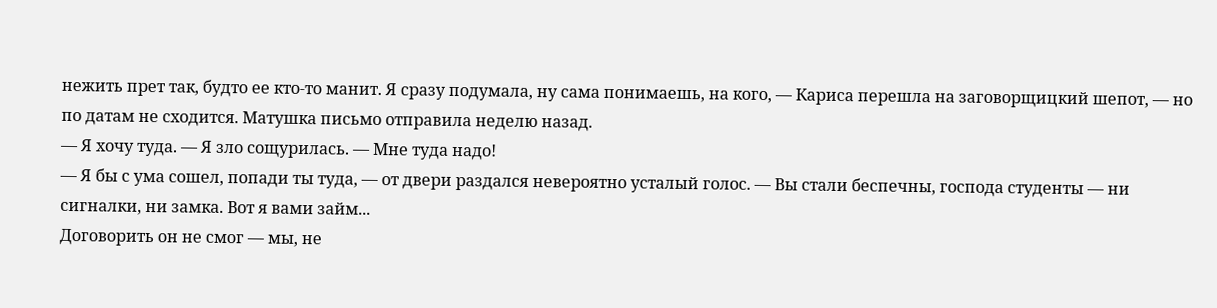нежить прет так, будто ее кто-то манит. Я сразу подумала, ну сама понимаешь, на кого, — Кариса перешла на заговорщицкий шепот, — но по датам не сходится. Матушка письмо отправила неделю назад.
— Я хочу туда. — Я зло сощурилась. — Мне туда надо!
— Я бы с ума сошел, попади ты туда, — от двери раздался невероятно усталый голос. — Вы стали беспечны, господа студенты — ни сигналки, ни замка. Вот я вами займ...
Договорить он не смог — мы, не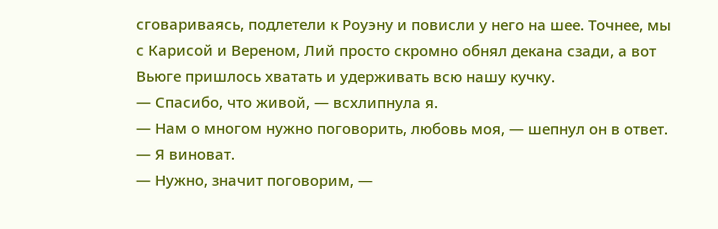сговариваясь, подлетели к Роуэну и повисли у него на шее. Точнее, мы с Карисой и Вереном, Лий просто скромно обнял декана сзади, а вот Вьюге пришлось хватать и удерживать всю нашу кучку.
— Спасибо, что живой, — всхлипнула я.
— Нам о многом нужно поговорить, любовь моя, — шепнул он в ответ. — Я виноват.
— Нужно, значит поговорим, —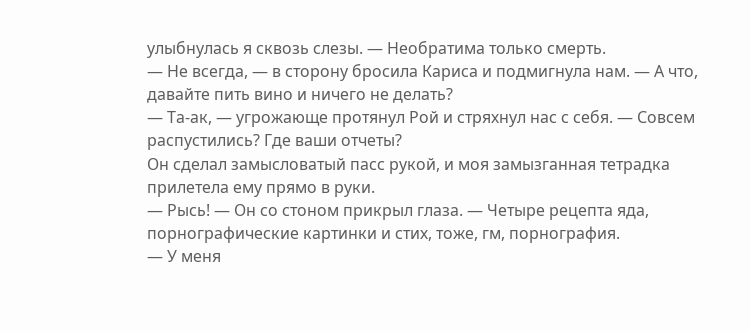улыбнулась я сквозь слезы. — Необратима только смерть.
— Не всегда, — в сторону бросила Кариса и подмигнула нам. — А что, давайте пить вино и ничего не делать?
— Та-ак, — угрожающе протянул Рой и стряхнул нас с себя. — Совсем распустились? Где ваши отчеты?
Он сделал замысловатый пасс рукой, и моя замызганная тетрадка прилетела ему прямо в руки.
— Рысь! — Он со стоном прикрыл глаза. — Четыре рецепта яда, порнографические картинки и стих, тоже, гм, порнография.
— У меня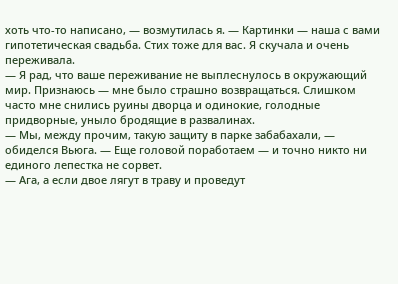хоть что-то написано, — возмутилась я. — Картинки — наша с вами гипотетическая свадьба. Стих тоже для вас. Я скучала и очень переживала.
— Я рад, что ваше переживание не выплеснулось в окружающий мир. Признаюсь — мне было страшно возвращаться. Слишком часто мне снились руины дворца и одинокие, голодные придворные, уныло бродящие в развалинах.
— Мы, между прочим, такую защиту в парке забабахали, — обиделся Вьюга. — Еще головой поработаем — и точно никто ни единого лепестка не сорвет.
— Ага, а если двое лягут в траву и проведут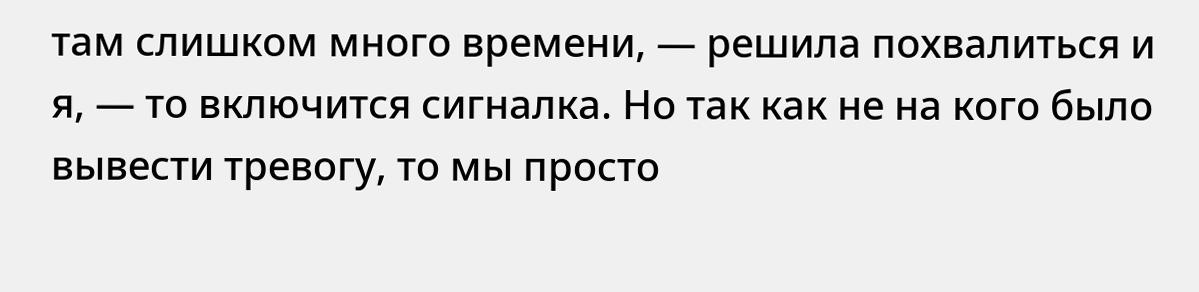там слишком много времени, — решила похвалиться и я, — то включится сигналка. Но так как не на кого было вывести тревогу, то мы просто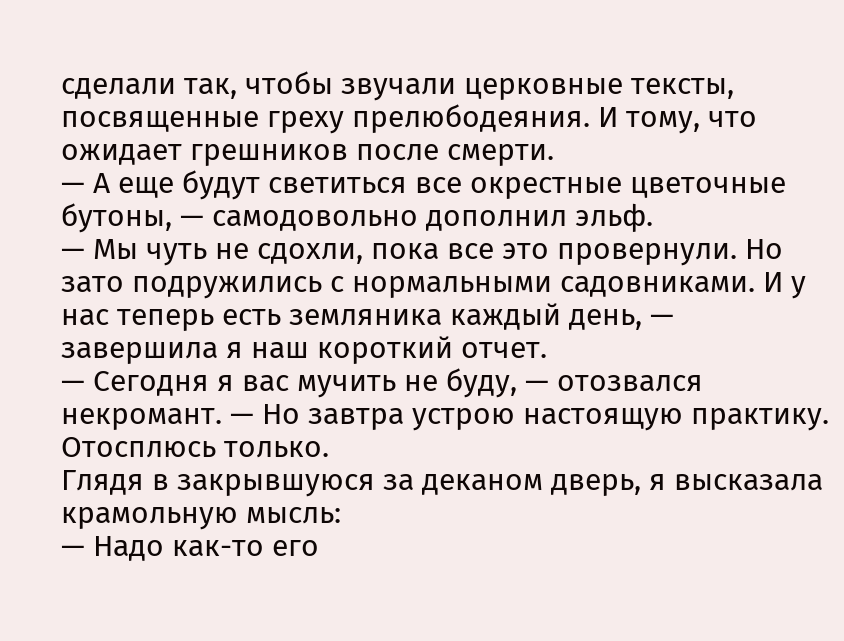сделали так, чтобы звучали церковные тексты, посвященные греху прелюбодеяния. И тому, что ожидает грешников после смерти.
— А еще будут светиться все окрестные цветочные бутоны, — самодовольно дополнил эльф.
— Мы чуть не сдохли, пока все это провернули. Но зато подружились с нормальными садовниками. И у нас теперь есть земляника каждый день, — завершила я наш короткий отчет.
— Сегодня я вас мучить не буду, — отозвался некромант. — Но завтра устрою настоящую практику. Отосплюсь только.
Глядя в закрывшуюся за деканом дверь, я высказала крамольную мысль:
— Надо как-то его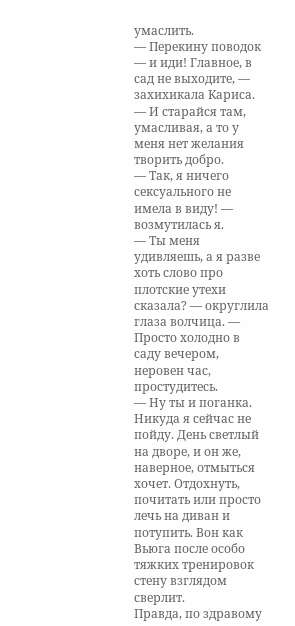умаслить.
— Перекину поводок — и иди! Главное, в сад не выходите, — захихикала Кариса. — И старайся там, умасливая, а то у меня нет желания творить добро.
— Так, я ничего сексуального не имела в виду! — возмутилась я.
— Ты меня удивляешь, а я разве хоть слово про плотские утехи сказала? — округлила глаза волчица. — Просто холодно в саду вечером, неровен час, простудитесь.
— Ну ты и поганка. Никуда я сейчас не пойду. День светлый на дворе, и он же, наверное, отмыться хочет. Отдохнуть, почитать или просто лечь на диван и потупить. Вон как Вьюга после особо тяжких тренировок стену взглядом сверлит.
Правда, по здравому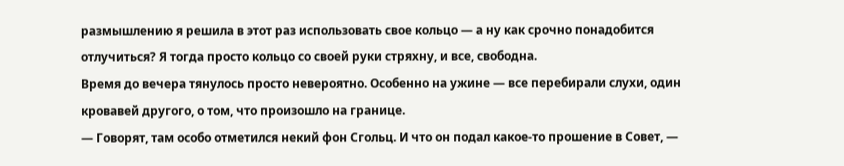размышлению я решила в этот раз использовать свое кольцо — а ну как срочно понадобится отлучиться? Я тогда просто кольцо со своей руки стряхну, и все, свободна.
Время до вечера тянулось просто невероятно. Особенно на ужине — все перебирали слухи, один кровавей другого, о том, что произошло на границе.
— Говорят, там особо отметился некий фон Сгольц. И что он подал какое-то прошение в Совет, —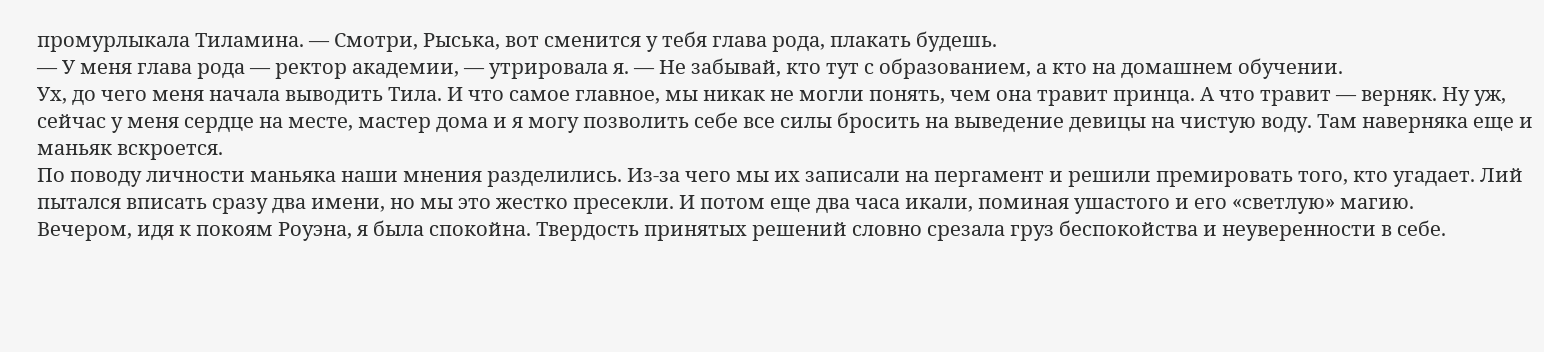промурлыкала Тиламина. — Смотри, Рыська, вот сменится у тебя глава рода, плакать будешь.
— У меня глава рода — ректор академии, — утрировала я. — Не забывай, кто тут с образованием, а кто на домашнем обучении.
Ух, до чего меня начала выводить Тила. И что самое главное, мы никак не могли понять, чем она травит принца. А что травит — верняк. Ну уж, сейчас у меня сердце на месте, мастер дома и я могу позволить себе все силы бросить на выведение девицы на чистую воду. Там наверняка еще и маньяк вскроется.
По поводу личности маньяка наши мнения разделились. Из-за чего мы их записали на пергамент и решили премировать того, кто угадает. Лий пытался вписать сразу два имени, но мы это жестко пресекли. И потом еще два часа икали, поминая ушастого и его «светлую» магию.
Вечером, идя к покоям Роуэна, я была спокойна. Твердость принятых решений словно срезала груз беспокойства и неуверенности в себе.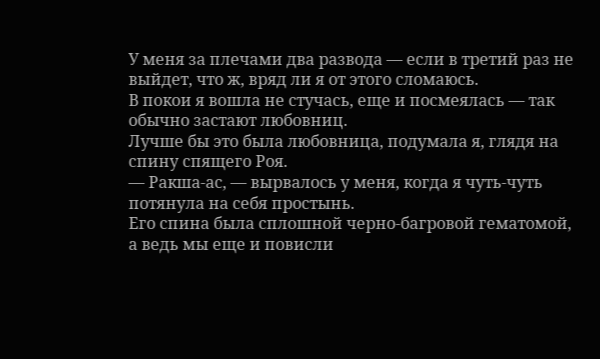У меня за плечами два развода — если в третий раз не выйдет, что ж, вряд ли я от этого сломаюсь.
В покои я вошла не стучась, еще и посмеялась — так обычно застают любовниц.
Лучше бы это была любовница, подумала я, глядя на спину спящего Роя.
— Ракша-ас, — вырвалось у меня, когда я чуть-чуть потянула на себя простынь.
Его спина была сплошной черно-багровой гематомой, а ведь мы еще и повисли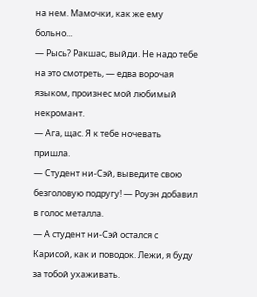на нем. Мамочки, как же ему больно...
— Рысь? Ракшас, выйди. Не надо тебе на это смотреть, — едва ворочая языком, произнес мой любимый некромант.
— Ага, щас. Я к тебе ночевать пришла.
— Студент ни-Сэй, выведите свою безголовую подругу! — Роуэн добавил в голос металла.
— А студент ни-Сэй остался с Карисой, как и поводок. Лежи, я буду за тобой ухаживать.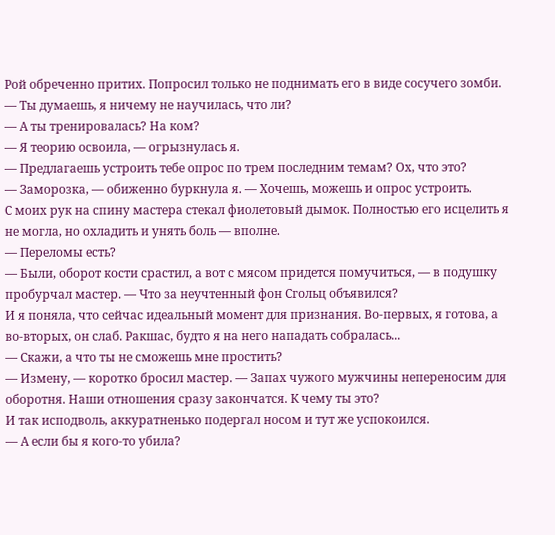Рой обреченно притих. Попросил только не поднимать его в виде сосучего зомби.
— Ты думаешь, я ничему не научилась, что ли?
— А ты тренировалась? На ком?
— Я теорию освоила, — огрызнулась я.
— Предлагаешь устроить тебе опрос по трем последним темам? Ох, что это?
— Заморозка, — обиженно буркнула я. — Хочешь, можешь и опрос устроить.
С моих рук на спину мастера стекал фиолетовый дымок. Полностью его исцелить я не могла, но охладить и унять боль — вполне.
— Переломы есть?
— Были, оборот кости срастил, а вот с мясом придется помучиться, — в подушку пробурчал мастер. — Что за неучтенный фон Сгольц объявился?
И я поняла, что сейчас идеальный момент для признания. Во-первых, я готова, а во-вторых, он слаб. Ракшас, будто я на него нападать собралась...
— Скажи, а что ты не сможешь мне простить?
— Измену, — коротко бросил мастер. — Запах чужого мужчины непереносим для оборотня. Наши отношения сразу закончатся. К чему ты это?
И так исподволь, аккуратненько подергал носом и тут же успокоился.
— А если бы я кого-то убила?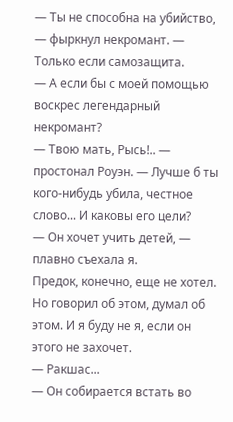— Ты не способна на убийство, — фыркнул некромант. — Только если самозащита.
— А если бы с моей помощью воскрес легендарный некромант?
— Твою мать, Рысь!.. — простонал Роуэн. — Лучше б ты кого-нибудь убила, честное слово... И каковы его цели?
— Он хочет учить детей, — плавно съехала я.
Предок, конечно, еще не хотел. Но говорил об этом, думал об этом. И я буду не я, если он этого не захочет.
— Ракшас...
— Он собирается встать во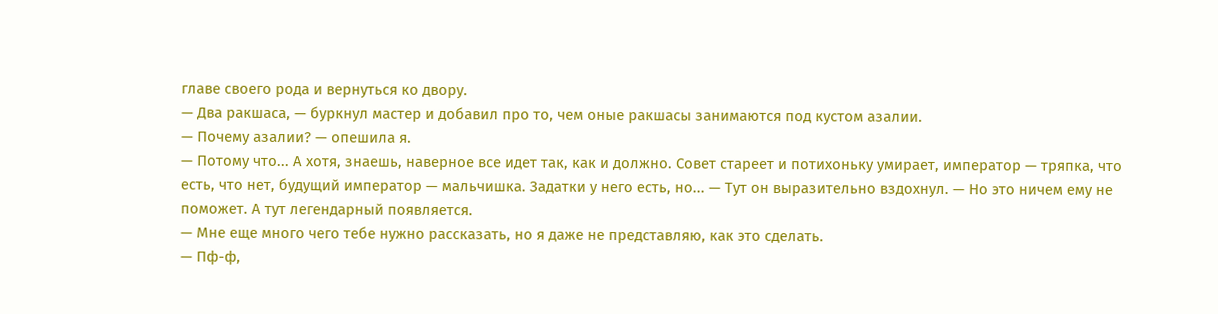главе своего рода и вернуться ко двору.
— Два ракшаса, — буркнул мастер и добавил про то, чем оные ракшасы занимаются под кустом азалии.
— Почему азалии? — опешила я.
— Потому что... А хотя, знаешь, наверное все идет так, как и должно. Совет стареет и потихоньку умирает, император — тряпка, что есть, что нет, будущий император — мальчишка. Задатки у него есть, но... — Тут он выразительно вздохнул. — Но это ничем ему не поможет. А тут легендарный появляется.
— Мне еще много чего тебе нужно рассказать, но я даже не представляю, как это сделать.
— Пф-ф,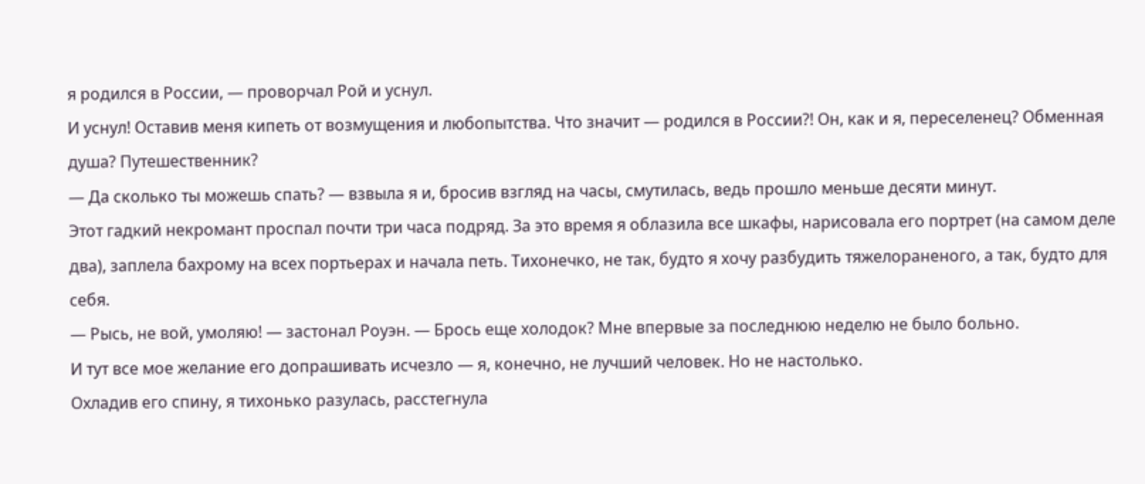я родился в России, — проворчал Рой и уснул.
И уснул! Оставив меня кипеть от возмущения и любопытства. Что значит — родился в России?! Он, как и я, переселенец? Обменная душа? Путешественник?
— Да сколько ты можешь спать? — взвыла я и, бросив взгляд на часы, смутилась, ведь прошло меньше десяти минут.
Этот гадкий некромант проспал почти три часа подряд. За это время я облазила все шкафы, нарисовала его портрет (на самом деле два), заплела бахрому на всех портьерах и начала петь. Тихонечко, не так, будто я хочу разбудить тяжелораненого, а так, будто для себя.
— Рысь, не вой, умоляю! — застонал Роуэн. — Брось еще холодок? Мне впервые за последнюю неделю не было больно.
И тут все мое желание его допрашивать исчезло — я, конечно, не лучший человек. Но не настолько.
Охладив его спину, я тихонько разулась, расстегнула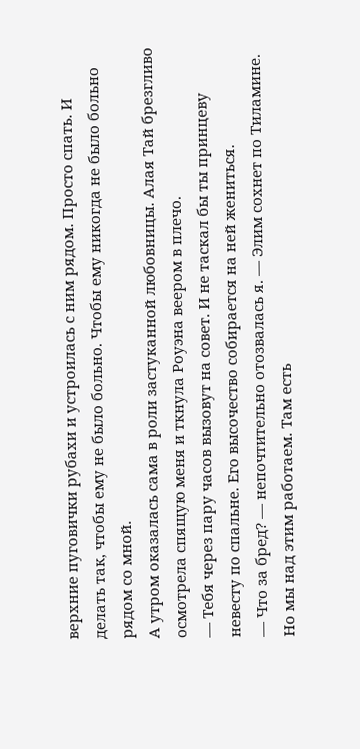верхние пуговички рубахи и устроилась с ним рядом. Просто спать. И делать так, чтобы ему не было больно. Чтобы ему никогда не было больно рядом со мной.
А утром оказалась сама в роли застуканной любовницы. Алая Тай брезгливо осмотрела спящую меня и ткнула Роуэна веером в плечо.
— Тебя через пару часов вызовут на совет. И не таскал бы ты принцеву невесту по спальне. Его высочество собирается на ней жениться.
— Что за бред? — непочтительно отозвалась я. — Элим сохнет по Тиламине. Но мы над этим работаем. Там есть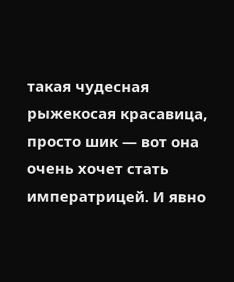такая чудесная рыжекосая красавица, просто шик — вот она очень хочет стать императрицей. И явно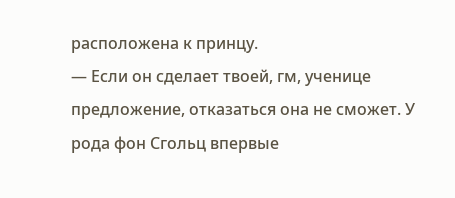расположена к принцу.
— Если он сделает твоей, гм, ученице предложение, отказаться она не сможет. У рода фон Сгольц впервые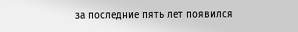за последние пять лет появился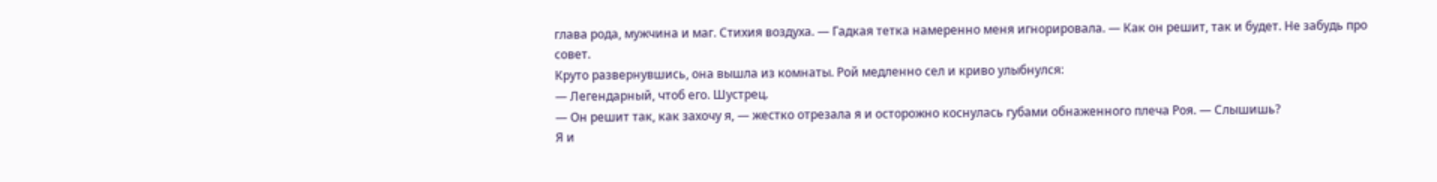глава рода, мужчина и маг. Стихия воздуха. — Гадкая тетка намеренно меня игнорировала. — Как он решит, так и будет. Не забудь про совет.
Круто развернувшись, она вышла из комнаты. Рой медленно сел и криво улыбнулся:
— Легендарный, чтоб его. Шустрец.
— Он решит так, как захочу я, — жестко отрезала я и осторожно коснулась губами обнаженного плеча Роя. — Слышишь?
Я и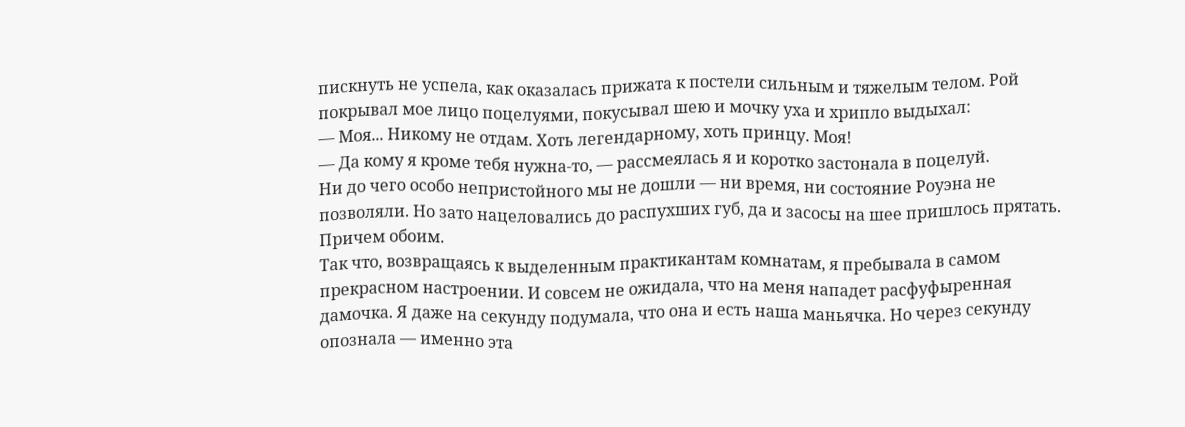пискнуть не успела, как оказалась прижата к постели сильным и тяжелым телом. Рой покрывал мое лицо поцелуями, покусывал шею и мочку уха и хрипло выдыхал:
— Моя... Никому не отдам. Хоть легендарному, хоть принцу. Моя!
— Да кому я кроме тебя нужна-то, — рассмеялась я и коротко застонала в поцелуй.
Ни до чего особо непристойного мы не дошли — ни время, ни состояние Роуэна не позволяли. Но зато нацеловались до распухших губ, да и засосы на шее пришлось прятать. Причем обоим.
Так что, возвращаясь к выделенным практикантам комнатам, я пребывала в самом прекрасном настроении. И совсем не ожидала, что на меня нападет расфуфыренная дамочка. Я даже на секунду подумала, что она и есть наша маньячка. Но через секунду опознала — именно эта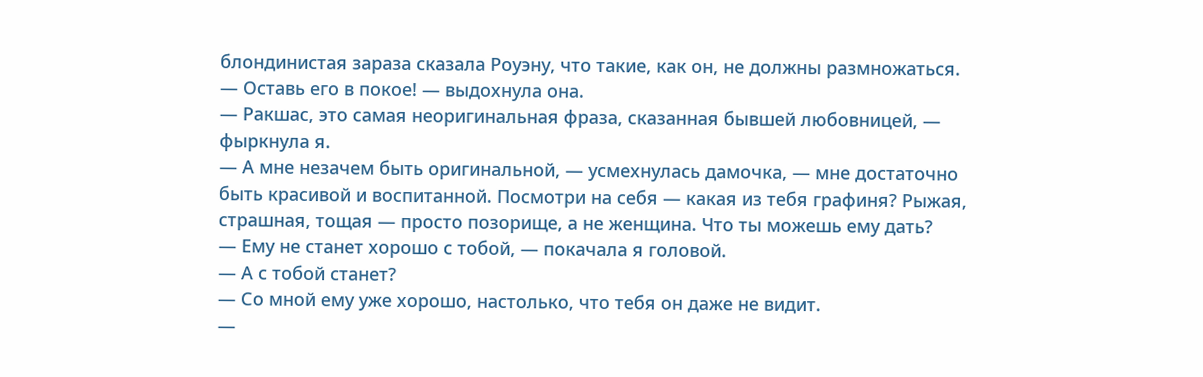блондинистая зараза сказала Роуэну, что такие, как он, не должны размножаться.
— Оставь его в покое! — выдохнула она.
— Ракшас, это самая неоригинальная фраза, сказанная бывшей любовницей, — фыркнула я.
— А мне незачем быть оригинальной, — усмехнулась дамочка, — мне достаточно быть красивой и воспитанной. Посмотри на себя — какая из тебя графиня? Рыжая, страшная, тощая — просто позорище, а не женщина. Что ты можешь ему дать?
— Ему не станет хорошо с тобой, — покачала я головой.
— А с тобой станет?
— Со мной ему уже хорошо, настолько, что тебя он даже не видит.
—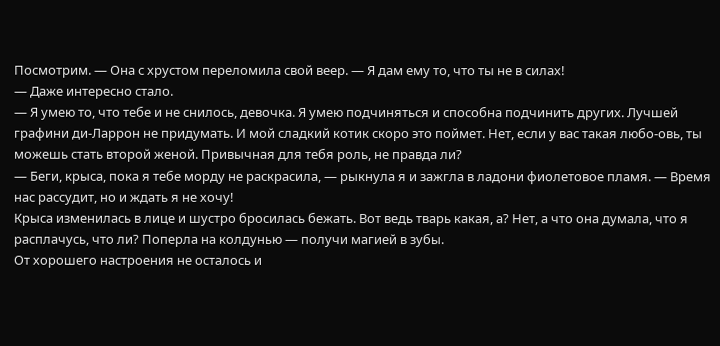Посмотрим. — Она с хрустом переломила свой веер. — Я дам ему то, что ты не в силах!
— Даже интересно стало.
— Я умею то, что тебе и не снилось, девочка. Я умею подчиняться и способна подчинить других. Лучшей графини ди-Ларрон не придумать. И мой сладкий котик скоро это поймет. Нет, если у вас такая любо-овь, ты можешь стать второй женой. Привычная для тебя роль, не правда ли?
— Беги, крыса, пока я тебе морду не раскрасила, — рыкнула я и зажгла в ладони фиолетовое пламя. — Время нас рассудит, но и ждать я не хочу!
Крыса изменилась в лице и шустро бросилась бежать. Вот ведь тварь какая, а? Нет, а что она думала, что я расплачусь, что ли? Поперла на колдунью — получи магией в зубы.
От хорошего настроения не осталось и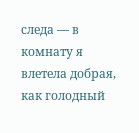следа — в комнату я влетела добрая, как голодный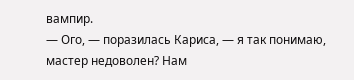вампир.
— Ого, — поразилась Кариса, — я так понимаю, мастер недоволен? Нам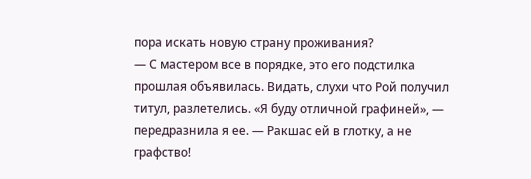пора искать новую страну проживания?
— С мастером все в порядке, это его подстилка прошлая объявилась. Видать, слухи что Рой получил титул, разлетелись. «Я буду отличной графиней», — передразнила я ее. — Ракшас ей в глотку, а не графство!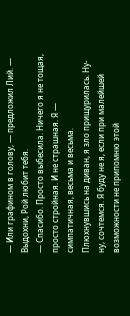— Или графином в голову, — предложил Лий. — Выдохни, Рой любит тебя.
— Спасибо. Просто выбесила. Ничего я не тощая, просто стройная. И не страшная. Я — симпатичная, весьма и весьма.
Плюхнувшись на диван, я зло прищурилась. Ну-ну, сочтемся. Я буду не я, если при малейшей возможности не припомню этой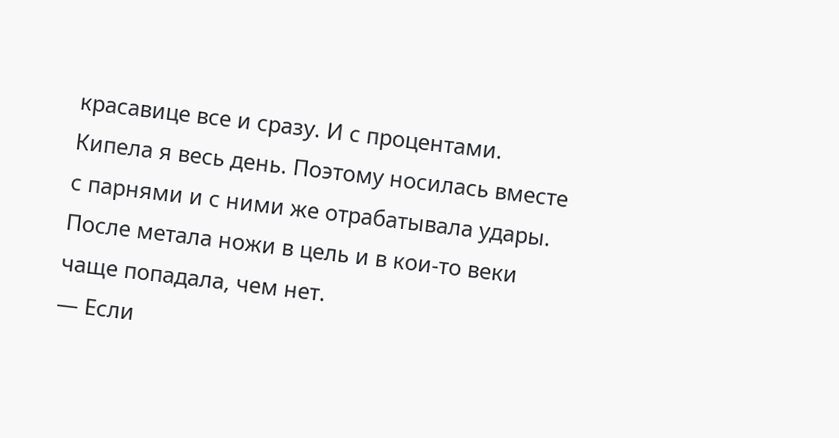красавице все и сразу. И с процентами.
Кипела я весь день. Поэтому носилась вместе с парнями и с ними же отрабатывала удары. После метала ножи в цель и в кои-то веки чаще попадала, чем нет.
— Если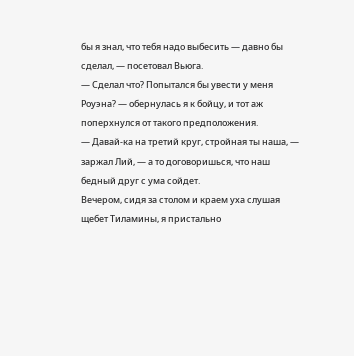бы я знал, что тебя надо выбесить — давно бы сделал, — посетовал Вьюга.
— Сделал что? Попытался бы увести у меня Роуэна? — обернулась я к бойцу, и тот аж поперхнулся от такого предположения.
— Давай-ка на третий круг, стройная ты наша, — заржал Лий, — а то договоришься, что наш бедный друг с ума сойдет.
Вечером, сидя за столом и краем уха слушая щебет Тиламины, я пристально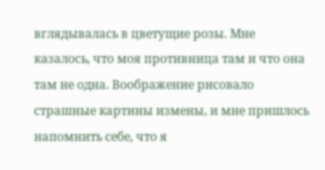вглядывалась в цветущие розы. Мне казалось, что моя противница там и что она там не одна. Воображение рисовало страшные картины измены, и мне пришлось напомнить себе, что я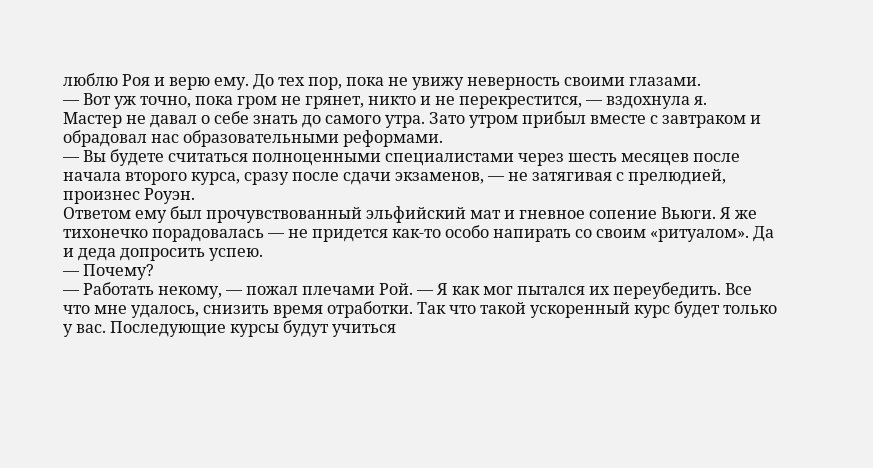люблю Роя и верю ему. До тех пор, пока не увижу неверность своими глазами.
— Вот уж точно, пока гром не грянет, никто и не перекрестится, — вздохнула я.
Мастер не давал о себе знать до самого утра. Зато утром прибыл вместе с завтраком и обрадовал нас образовательными реформами.
— Вы будете считаться полноценными специалистами через шесть месяцев после начала второго курса, сразу после сдачи экзаменов, — не затягивая с прелюдией, произнес Роуэн.
Ответом ему был прочувствованный эльфийский мат и гневное сопение Вьюги. Я же тихонечко порадовалась — не придется как-то особо напирать со своим «ритуалом». Да и деда допросить успею.
— Почему?
— Работать некому, — пожал плечами Рой. — Я как мог пытался их переубедить. Все что мне удалось, снизить время отработки. Так что такой ускоренный курс будет только у вас. Последующие курсы будут учиться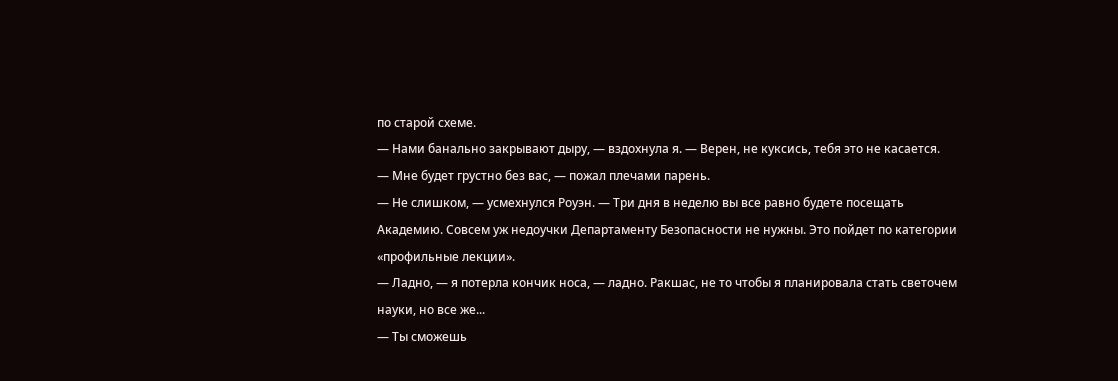по старой схеме.
— Нами банально закрывают дыру, — вздохнула я. — Верен, не куксись, тебя это не касается.
— Мне будет грустно без вас, — пожал плечами парень.
— Не слишком, — усмехнулся Роуэн. — Три дня в неделю вы все равно будете посещать Академию. Совсем уж недоучки Департаменту Безопасности не нужны. Это пойдет по категории «профильные лекции».
— Ладно, — я потерла кончик носа, — ладно. Ракшас, не то чтобы я планировала стать светочем науки, но все же...
— Ты сможешь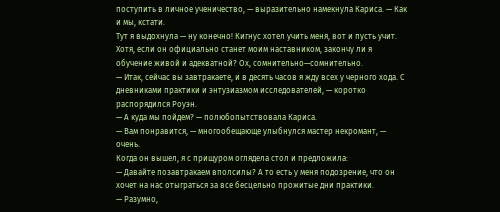поступить в личное ученичество, — выразительно намекнула Кариса. — Как и мы, кстати.
Тут я выдохнула — ну конечно! Кигнус хотел учить меня, вот и пусть учит. Хотя, если он официально станет моим наставником, закончу ли я обучение живой и адекватной? Ох, сомнительно—сомнительно.
— Итак, сейчас вы завтракаете, и в десять часов я жду всех у черного хода. С дневниками практики и энтузиазмом исследователей, — коротко распорядился Роуэн.
— А куда мы пойдем? — полюбопытствовала Кариса.
— Вам понравится, — многообещающе улыбнулся мастер некромант, — очень.
Когда он вышел, я с прищуром оглядела стол и предложила:
— Давайте позавтракаем вполсилы? А то есть у меня подозрение, что он хочет на нас отыграться за все бесцельно прожитые дни практики.
— Разумно,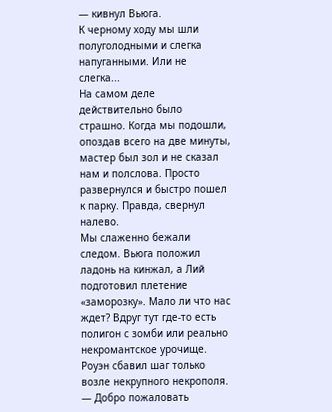— кивнул Вьюга.
К черному ходу мы шли полуголодными и слегка напуганными. Или не слегка...
На самом деле действительно было страшно. Когда мы подошли, опоздав всего на две минуты, мастер был зол и не сказал нам и полслова. Просто развернулся и быстро пошел к парку. Правда, свернул налево.
Мы слаженно бежали следом. Вьюга положил ладонь на кинжал, а Лий подготовил плетение «заморозку». Мало ли что нас ждет? Вдруг тут где-то есть полигон с зомби или реально некромантское урочище.
Роуэн сбавил шаг только возле некрупного некрополя.
— Добро пожаловать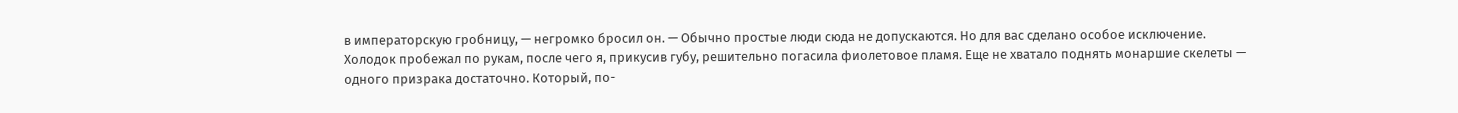в императорскую гробницу, — негромко бросил он. — Обычно простые люди сюда не допускаются. Но для вас сделано особое исключение.
Холодок пробежал по рукам, после чего я, прикусив губу, решительно погасила фиолетовое пламя. Еще не хватало поднять монаршие скелеты — одного призрака достаточно. Который, по-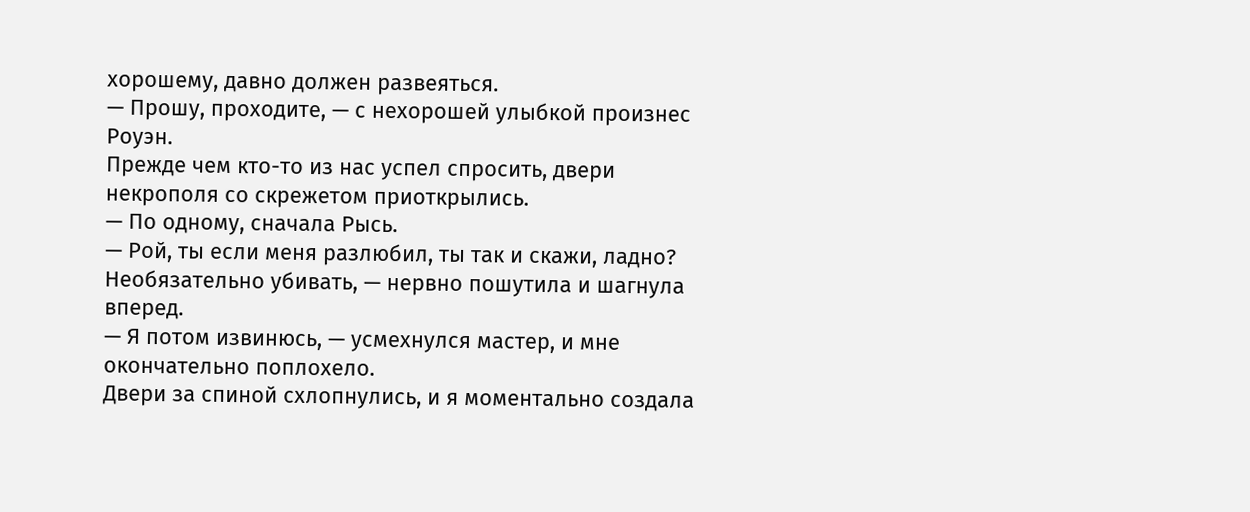хорошему, давно должен развеяться.
— Прошу, проходите, — с нехорошей улыбкой произнес Роуэн.
Прежде чем кто-то из нас успел спросить, двери некрополя со скрежетом приоткрылись.
— По одному, сначала Рысь.
— Рой, ты если меня разлюбил, ты так и скажи, ладно? Необязательно убивать, — нервно пошутила и шагнула вперед.
— Я потом извинюсь, — усмехнулся мастер, и мне окончательно поплохело.
Двери за спиной схлопнулись, и я моментально создала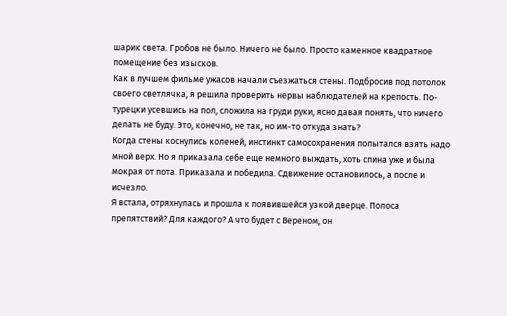шарик света. Гробов не было. Ничего не было. Просто каменное квадратное помещение без изысков.
Как в лучшем фильме ужасов начали съезжаться стены. Подбросив под потолок своего светлячка, я решила проверить нервы наблюдателей на крепость. По-турецки усевшись на пол, сложила на груди руки, ясно давая понять, что ничего делать не буду. Это, конечно, не так, но им-то откуда знать?
Когда стены коснулись коленей, инстинкт самосохранения попытался взять надо мной верх. Но я приказала себе еще немного выждать, хоть спина уже и была мокрая от пота. Приказала и победила. Сдвижение остановилось, а после и исчезло.
Я встала, отряхнулась и прошла к появившейся узкой дверце. Полоса препятствий? Для каждого? А что будет с Вереном, он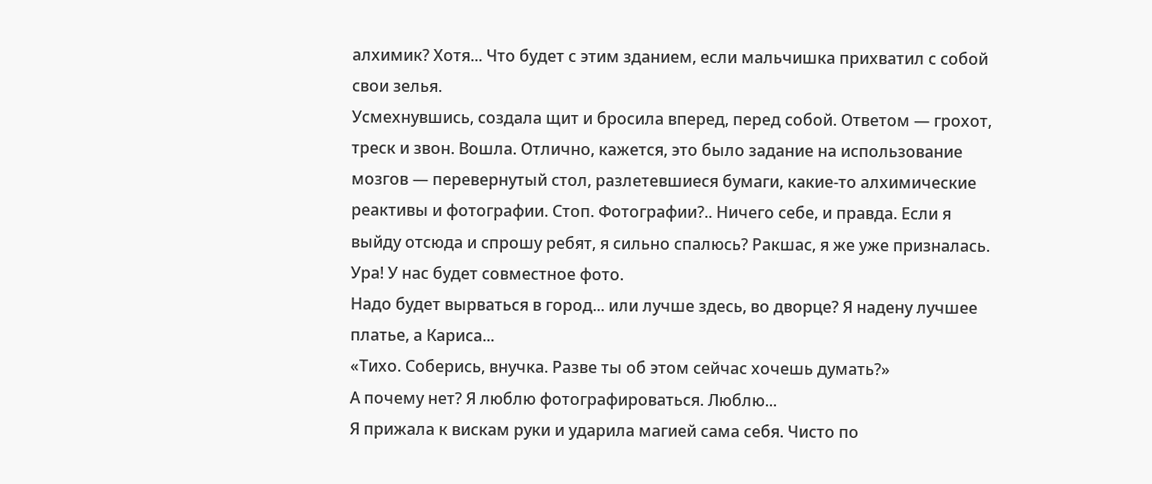алхимик? Хотя... Что будет с этим зданием, если мальчишка прихватил с собой свои зелья.
Усмехнувшись, создала щит и бросила вперед, перед собой. Ответом — грохот, треск и звон. Вошла. Отлично, кажется, это было задание на использование мозгов — перевернутый стол, разлетевшиеся бумаги, какие-то алхимические реактивы и фотографии. Стоп. Фотографии?.. Ничего себе, и правда. Если я выйду отсюда и спрошу ребят, я сильно спалюсь? Ракшас, я же уже призналась. Ура! У нас будет совместное фото.
Надо будет вырваться в город... или лучше здесь, во дворце? Я надену лучшее платье, а Кариса...
«Тихо. Соберись, внучка. Разве ты об этом сейчас хочешь думать?»
А почему нет? Я люблю фотографироваться. Люблю...
Я прижала к вискам руки и ударила магией сама себя. Чисто по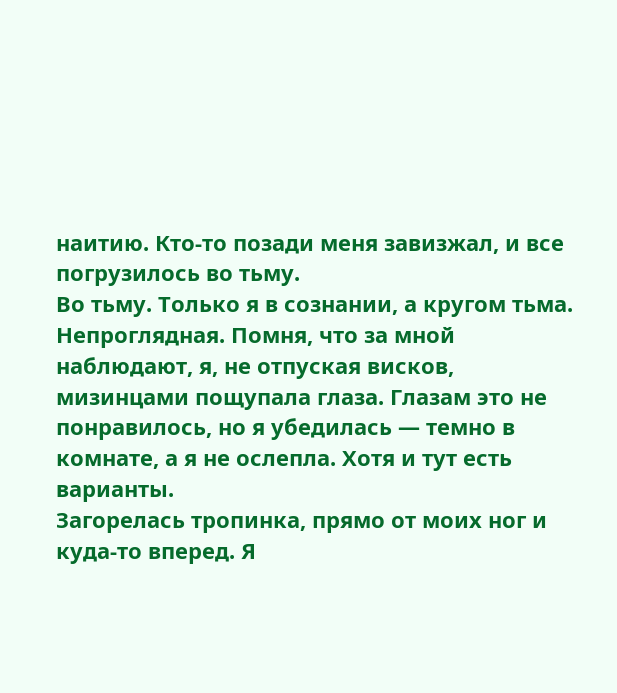наитию. Кто-то позади меня завизжал, и все погрузилось во тьму.
Во тьму. Только я в сознании, а кругом тьма. Непроглядная. Помня, что за мной наблюдают, я, не отпуская висков, мизинцами пощупала глаза. Глазам это не понравилось, но я убедилась — темно в комнате, а я не ослепла. Хотя и тут есть варианты.
Загорелась тропинка, прямо от моих ног и куда-то вперед. Я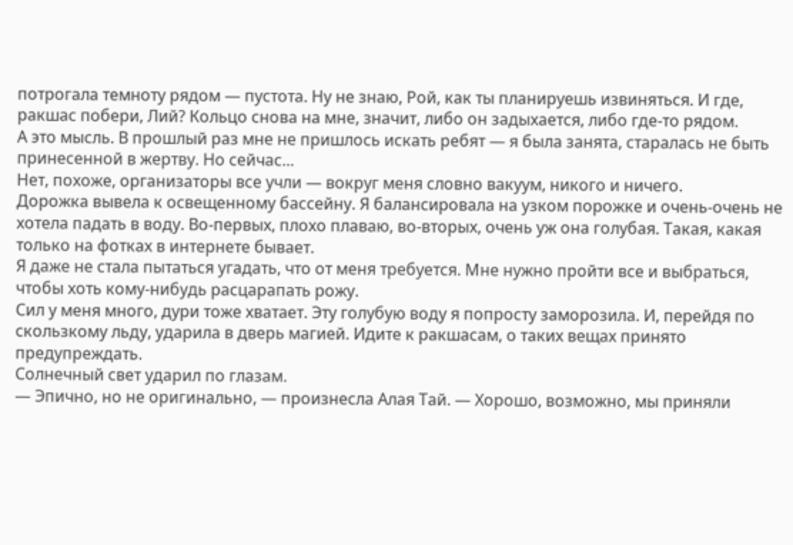потрогала темноту рядом — пустота. Ну не знаю, Рой, как ты планируешь извиняться. И где, ракшас побери, Лий? Кольцо снова на мне, значит, либо он задыхается, либо где-то рядом.
А это мысль. В прошлый раз мне не пришлось искать ребят — я была занята, старалась не быть принесенной в жертву. Но сейчас...
Нет, похоже, организаторы все учли — вокруг меня словно вакуум, никого и ничего.
Дорожка вывела к освещенному бассейну. Я балансировала на узком порожке и очень-очень не хотела падать в воду. Во-первых, плохо плаваю, во-вторых, очень уж она голубая. Такая, какая только на фотках в интернете бывает.
Я даже не стала пытаться угадать, что от меня требуется. Мне нужно пройти все и выбраться, чтобы хоть кому-нибудь расцарапать рожу.
Сил у меня много, дури тоже хватает. Эту голубую воду я попросту заморозила. И, перейдя по скользкому льду, ударила в дверь магией. Идите к ракшасам, о таких вещах принято предупреждать.
Солнечный свет ударил по глазам.
— Эпично, но не оригинально, — произнесла Алая Тай. — Хорошо, возможно, мы приняли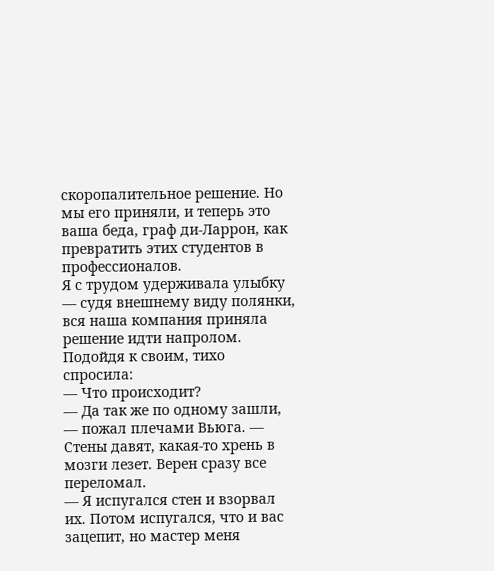скоропалительное решение. Но мы его приняли, и теперь это ваша беда, граф ди-Ларрон, как превратить этих студентов в профессионалов.
Я с трудом удерживала улыбку — судя внешнему виду полянки, вся наша компания приняла решение идти напролом. Подойдя к своим, тихо спросила:
— Что происходит?
— Да так же по одному зашли, — пожал плечами Вьюга. — Стены давят, какая-то хрень в мозги лезет. Верен сразу все переломал.
— Я испугался стен и взорвал их. Потом испугался, что и вас зацепит, но мастер меня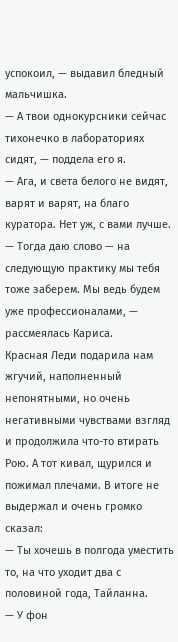успокоил, — выдавил бледный мальчишка.
— А твои однокурсники сейчас тихонечко в лабораториях сидят, — поддела его я.
— Ага, и света белого не видят, варят и варят, на благо куратора. Нет уж, с вами лучше.
— Тогда даю слово — на следующую практику мы тебя тоже заберем. Мы ведь будем уже профессионалами, — рассмеялась Кариса.
Красная Леди подарила нам жгучий, наполненный непонятными, но очень негативными чувствами взгляд и продолжила что-то втирать Рою. А тот кивал, щурился и пожимал плечами. В итоге не выдержал и очень громко сказал:
— Ты хочешь в полгода уместить то, на что уходит два с половиной года, Тайланна.
— У фон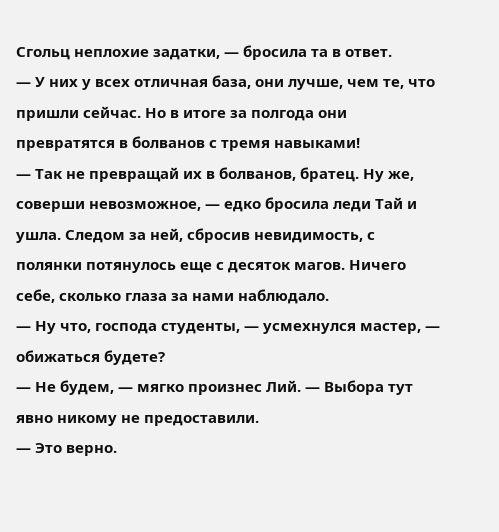Сгольц неплохие задатки, — бросила та в ответ.
— У них у всех отличная база, они лучше, чем те, что пришли сейчас. Но в итоге за полгода они превратятся в болванов с тремя навыками!
— Так не превращай их в болванов, братец. Ну же, соверши невозможное, — едко бросила леди Тай и ушла. Следом за ней, сбросив невидимость, с полянки потянулось еще с десяток магов. Ничего себе, сколько глаза за нами наблюдало.
— Ну что, господа студенты, — усмехнулся мастер, — обижаться будете?
— Не будем, — мягко произнес Лий. — Выбора тут явно никому не предоставили.
— Это верно.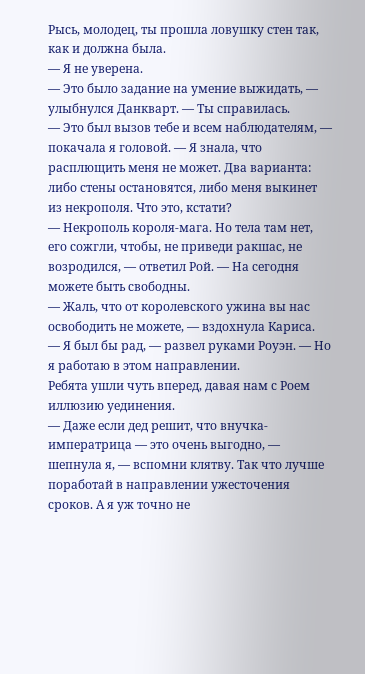Рысь, молодец, ты прошла ловушку стен так, как и должна была.
— Я не уверена.
— Это было задание на умение выжидать, — улыбнулся Данкварт. — Ты справилась.
— Это был вызов тебе и всем наблюдателям, — покачала я головой. — Я знала, что расплющить меня не может. Два варианта: либо стены остановятся, либо меня выкинет из некрополя. Что это, кстати?
— Некрополь короля-мага. Но тела там нет, его сожгли, чтобы, не приведи ракшас, не возродился, — ответил Рой. — На сегодня можете быть свободны.
— Жаль, что от королевского ужина вы нас освободить не можете, — вздохнула Кариса.
— Я был бы рад, — развел руками Роуэн. — Но я работаю в этом направлении.
Ребята ушли чуть вперед, давая нам с Роем иллюзию уединения.
— Даже если дед решит, что внучка-императрица — это очень выгодно, — шепнула я, — вспомни клятву. Так что лучше поработай в направлении ужесточения сроков. А я уж точно не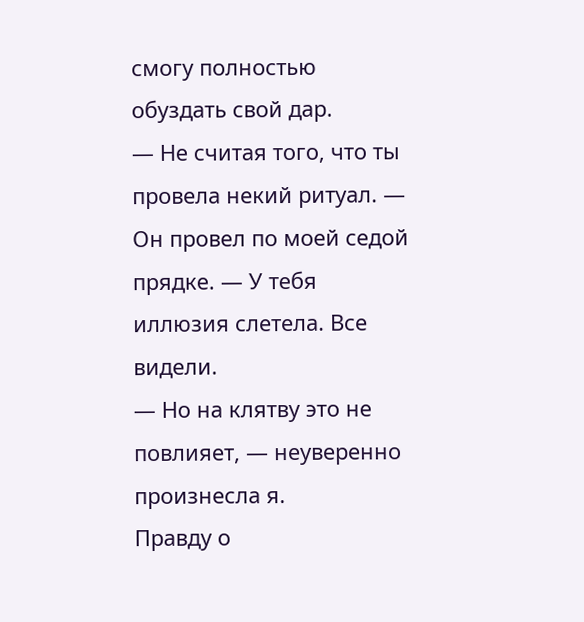смогу полностью обуздать свой дар.
— Не считая того, что ты провела некий ритуал. — Он провел по моей седой прядке. — У тебя иллюзия слетела. Все видели.
— Но на клятву это не повлияет, — неуверенно произнесла я.
Правду о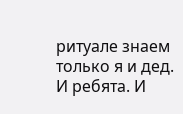ритуале знаем только я и дед. И ребята. И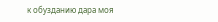к обузданию дара моя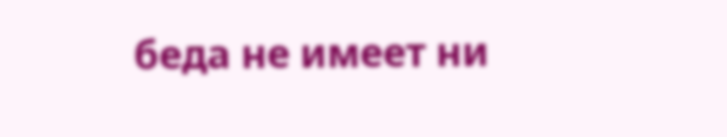беда не имеет ни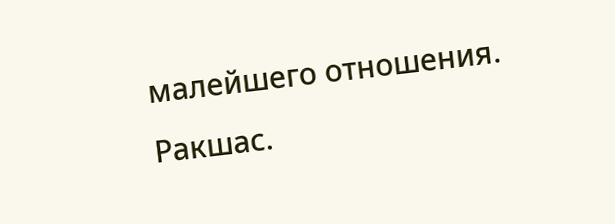малейшего отношения. Ракшас.